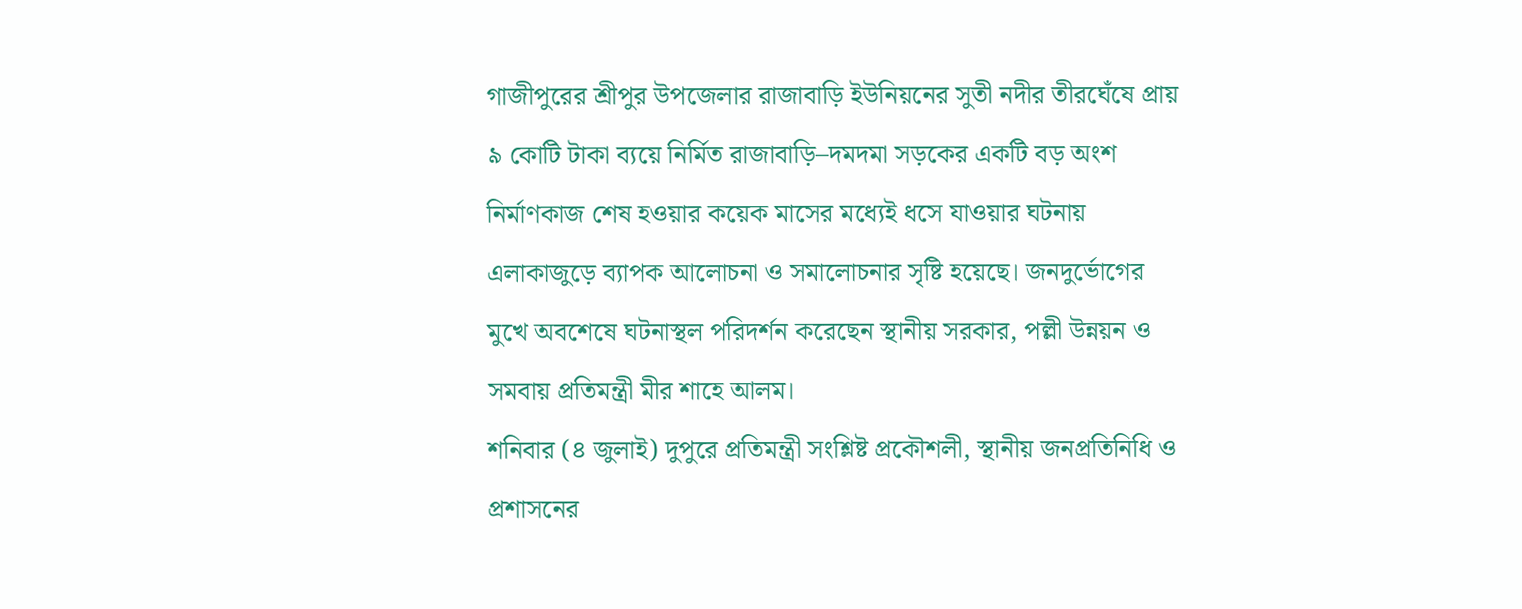গাজীপুরের শ্রীপুর উপজেলার রাজাবাড়ি ইউনিয়নের সুতী নদীর তীরঘেঁষে প্রায় ৯ কোটি টাকা ব্যয়ে নির্মিত রাজাবাড়ি–দমদমা সড়কের একটি বড় অংশ নির্মাণকাজ শেষ হওয়ার কয়েক মাসের মধ্যেই ধসে যাওয়ার ঘটনায় এলাকাজুড়ে ব্যাপক আলোচনা ও সমালোচনার সৃষ্টি হয়েছে। জনদুর্ভোগের মুখে অবশেষে ঘটনাস্থল পরিদর্শন করেছেন স্থানীয় সরকার, পল্লী উন্নয়ন ও সমবায় প্রতিমন্ত্রী মীর শাহে আলম।
শনিবার (৪ জুলাই) দুপুরে প্রতিমন্ত্রী সংশ্লিষ্ট প্রকৌশলী, স্থানীয় জনপ্রতিনিধি ও প্রশাসনের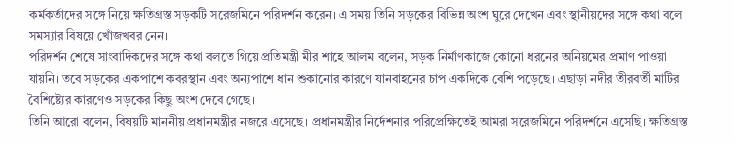কর্মকর্তাদের সঙ্গে নিয়ে ক্ষতিগ্রস্ত সড়কটি সরেজমিনে পরিদর্শন করেন। এ সময় তিনি সড়কের বিভিন্ন অংশ ঘুরে দেখেন এবং স্থানীয়দের সঙ্গে কথা বলে সমস্যার বিষয়ে খোঁজখবর নেন।
পরিদর্শন শেষে সাংবাদিকদের সঙ্গে কথা বলতে গিয়ে প্রতিমন্ত্রী মীর শাহে আলম বলেন, সড়ক নির্মাণকাজে কোনো ধরনের অনিয়মের প্রমাণ পাওয়া যায়নি। তবে সড়কের একপাশে কবরস্থান এবং অন্যপাশে ধান শুকানোর কারণে যানবাহনের চাপ একদিকে বেশি পড়েছে। এছাড়া নদীর তীরবর্তী মাটির বৈশিষ্ট্যের কারণেও সড়কের কিছু অংশ দেবে গেছে।
তিনি আরো বলেন, বিষয়টি মাননীয় প্রধানমন্ত্রীর নজরে এসেছে। প্রধানমন্ত্রীর নির্দেশনার পরিপ্রেক্ষিতেই আমরা সরেজমিনে পরিদর্শনে এসেছি। ক্ষতিগ্রস্ত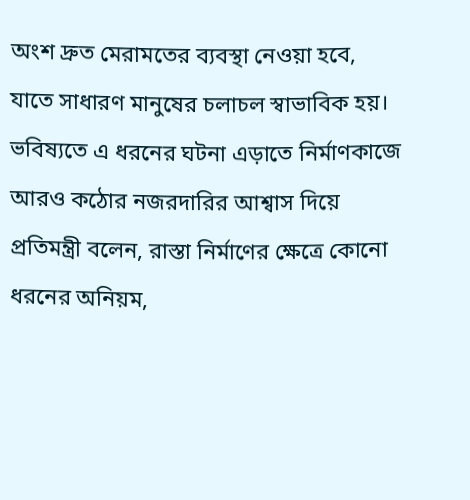অংশ দ্রুত মেরামতের ব্যবস্থা নেওয়া হবে, যাতে সাধারণ মানুষের চলাচল স্বাভাবিক হয়।
ভবিষ্যতে এ ধরনের ঘটনা এড়াতে নির্মাণকাজে আরও কঠোর নজরদারির আশ্বাস দিয়ে প্রতিমন্ত্রী বলেন, রাস্তা নির্মাণের ক্ষেত্রে কোনো ধরনের অনিয়ম,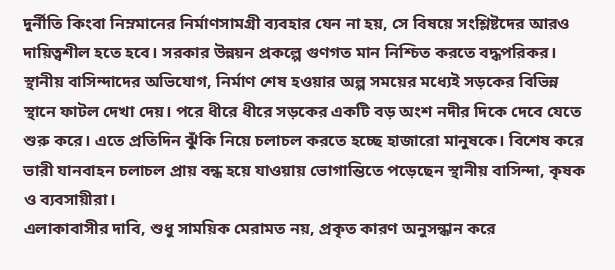দুর্নীতি কিংবা নিম্নমানের নির্মাণসামগ্রী ব্যবহার যেন না হয়, সে বিষয়ে সংশ্লিষ্টদের আরও দায়িত্বশীল হতে হবে। সরকার উন্নয়ন প্রকল্পে গুণগত মান নিশ্চিত করতে বদ্ধপরিকর।
স্থানীয় বাসিন্দাদের অভিযোগ, নির্মাণ শেষ হওয়ার অল্প সময়ের মধ্যেই সড়কের বিভিন্ন স্থানে ফাটল দেখা দেয়। পরে ধীরে ধীরে সড়কের একটি বড় অংশ নদীর দিকে দেবে যেতে শুরু করে। এতে প্রতিদিন ঝুঁকি নিয়ে চলাচল করতে হচ্ছে হাজারো মানুষকে। বিশেষ করে ভারী যানবাহন চলাচল প্রায় বন্ধ হয়ে যাওয়ায় ভোগান্তিতে পড়েছেন স্থানীয় বাসিন্দা, কৃষক ও ব্যবসায়ীরা।
এলাকাবাসীর দাবি, শুধু সাময়িক মেরামত নয়, প্রকৃত কারণ অনুসন্ধান করে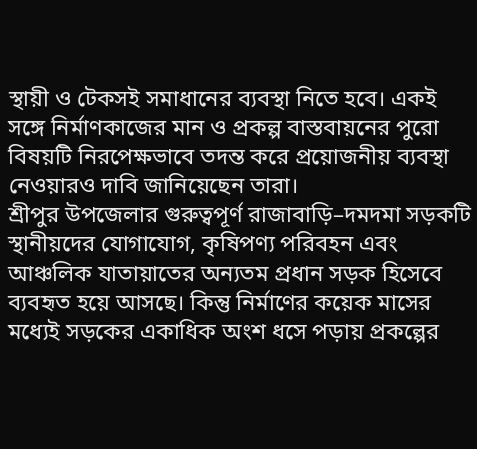স্থায়ী ও টেকসই সমাধানের ব্যবস্থা নিতে হবে। একই সঙ্গে নির্মাণকাজের মান ও প্রকল্প বাস্তবায়নের পুরো বিষয়টি নিরপেক্ষভাবে তদন্ত করে প্রয়োজনীয় ব্যবস্থা নেওয়ারও দাবি জানিয়েছেন তারা।
শ্রীপুর উপজেলার গুরুত্বপূর্ণ রাজাবাড়ি–দমদমা সড়কটি স্থানীয়দের যোগাযোগ, কৃষিপণ্য পরিবহন এবং আঞ্চলিক যাতায়াতের অন্যতম প্রধান সড়ক হিসেবে ব্যবহৃত হয়ে আসছে। কিন্তু নির্মাণের কয়েক মাসের মধ্যেই সড়কের একাধিক অংশ ধসে পড়ায় প্রকল্পের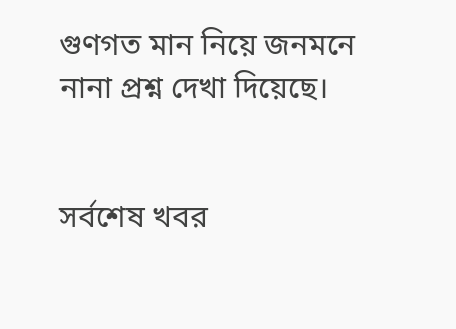গুণগত মান নিয়ে জনমনে নানা প্রশ্ন দেখা দিয়েছে।


সর্বশেষ খবর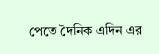পেতে দৈনিক এদিন এর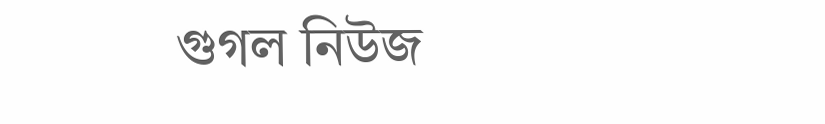গুগল নিউজ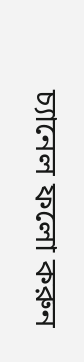চ্যানেল ফলো করুন